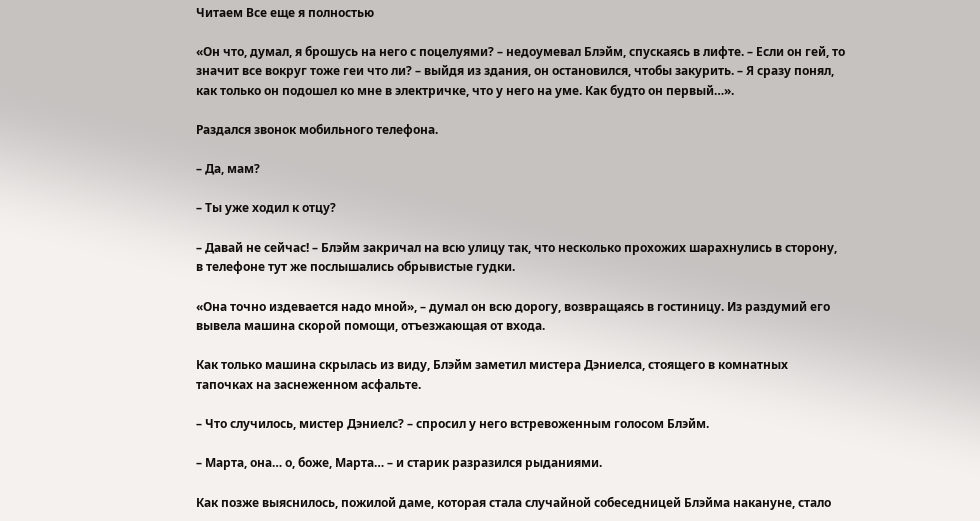Читаем Все еще я полностью

«Он что, думал, я брошусь на него с поцелуями? – недоумевал Блэйм, спускаясь в лифте. – Если он гей, то значит все вокруг тоже геи что ли? – выйдя из здания, он остановился, чтобы закурить. – Я сразу понял, как только он подошел ко мне в электричке, что у него на уме. Как будто он первый…».

Раздался звонок мобильного телефона.

– Да, мам?

– Ты уже ходил к отцу?

– Давай не сейчас! – Блэйм закричал на всю улицу так, что несколько прохожих шарахнулись в сторону, в телефоне тут же послышались обрывистые гудки.

«Она точно издевается надо мной», – думал он всю дорогу, возвращаясь в гостиницу. Из раздумий его вывела машина скорой помощи, отъезжающая от входа.

Как только машина скрылась из виду, Блэйм заметил мистера Дэниелса, стоящего в комнатных тапочках на заснеженном асфальте.

– Что случилось, мистер Дэниелс? – спросил у него встревоженным голосом Блэйм.

– Марта, она… о, боже, Марта… – и старик разразился рыданиями.

Как позже выяснилось, пожилой даме, которая стала случайной собеседницей Блэйма накануне, стало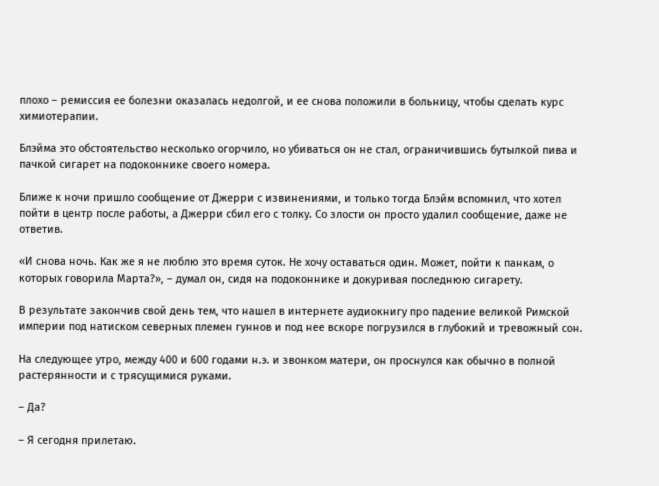плохо – ремиссия ее болезни оказалась недолгой, и ее снова положили в больницу, чтобы сделать курс химиотерапии.

Блэйма это обстоятельство несколько огорчило, но убиваться он не стал, ограничившись бутылкой пива и пачкой сигарет на подоконнике своего номера.

Ближе к ночи пришло сообщение от Джерри с извинениями, и только тогда Блэйм вспомнил, что хотел пойти в центр после работы, а Джерри сбил его с толку. Со злости он просто удалил сообщение, даже не ответив.

«И снова ночь. Как же я не люблю это время суток. Не хочу оставаться один. Может, пойти к панкам, о которых говорила Марта?», – думал он, сидя на подоконнике и докуривая последнюю сигарету.

В результате закончив свой день тем, что нашел в интернете аудиокнигу про падение великой Римской империи под натиском северных племен гуннов и под нее вскоре погрузился в глубокий и тревожный сон.

На следующее утро, между 400 и 600 годами н.э. и звонком матери, он проснулся как обычно в полной растерянности и с трясущимися руками.

– Да?

– Я сегодня прилетаю.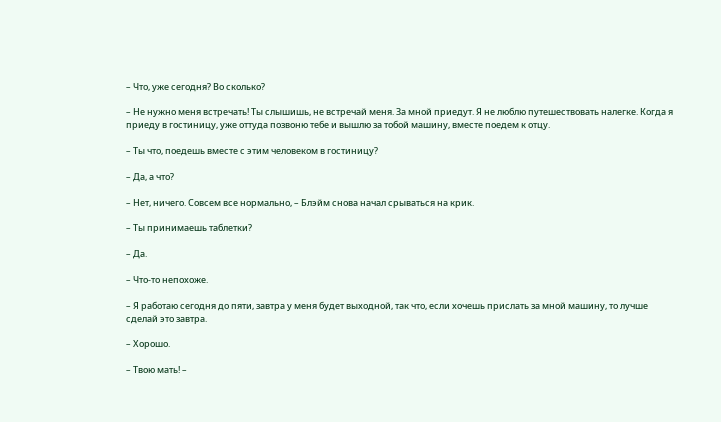– Что, уже сегодня? Во сколько?

– Не нужно меня встречать! Ты слышишь, не встречай меня. За мной приедут. Я не люблю путешествовать налегке. Когда я приеду в гостиницу, уже оттуда позвоню тебе и вышлю за тобой машину, вместе поедем к отцу.

– Ты что, поедешь вместе с этим человеком в гостиницу?

– Да, а что?

– Нет, ничего. Совсем все нормально, – Блэйм снова начал срываться на крик.

– Ты принимаешь таблетки?

– Да.

– Что-то непохоже.

– Я работаю сегодня до пяти, завтра у меня будет выходной, так что, если хочешь прислать за мной машину, то лучше сделай это завтра.

– Хорошо.

– Твою мать! –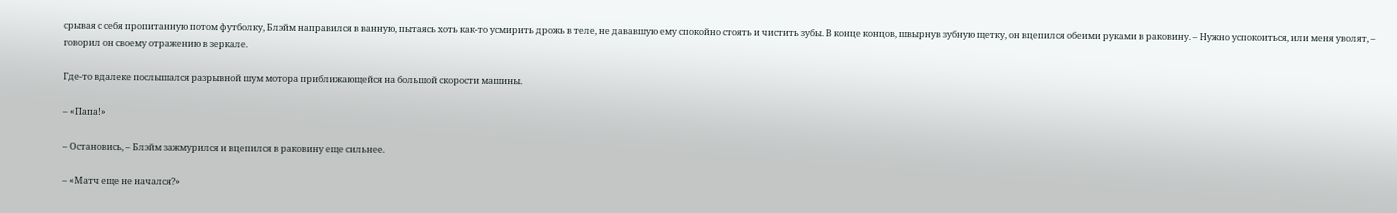срывая с себя пропитанную потом футболку, Блэйм направился в ванную, пытаясь хоть как-то усмирить дрожь в теле, не дававшую ему спокойно стоять и чистить зубы. В конце концов, швырнув зубную щетку, он вцепился обеими руками в раковину. – Нужно успокоиться, или меня уволят, – говорил он своему отражению в зеркале.

Где-то вдалеке послышался разрывной шум мотора приближающейся на большой скорости машины.

– «Папа!»

– Остановись, – Блэйм зажмурился и вцепился в раковину еще сильнее.

– «Матч еще не начался?»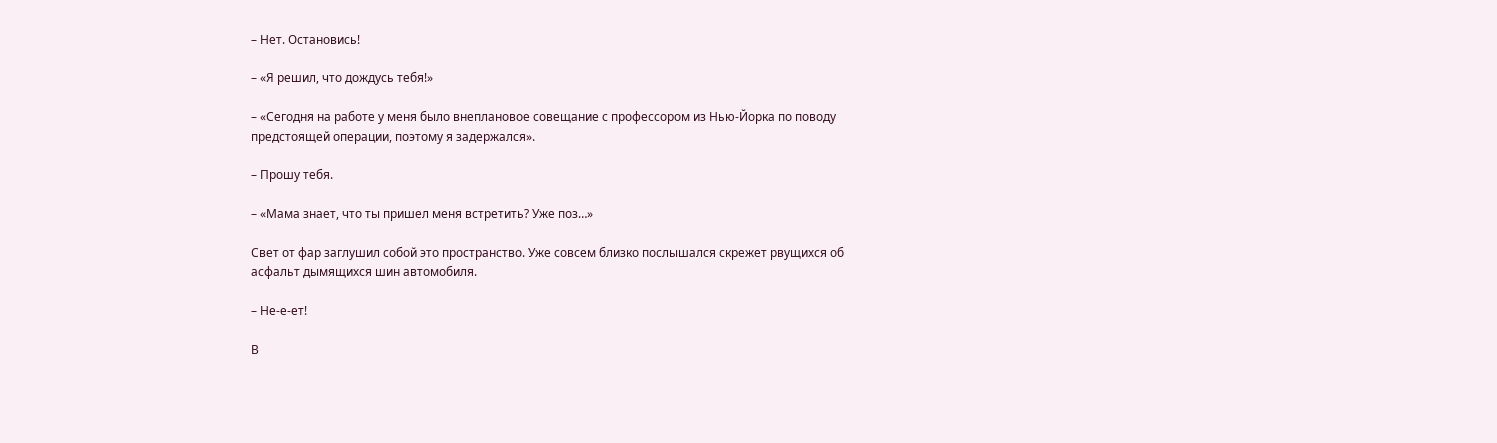– Нет. Остановись!

– «Я решил, что дождусь тебя!»

– «Сегодня на работе у меня было внеплановое совещание с профессором из Нью-Йорка по поводу предстоящей операции, поэтому я задержался».

– Прошу тебя.

– «Мама знает, что ты пришел меня встретить? Уже поз…»

Свет от фар заглушил собой это пространство. Уже совсем близко послышался скрежет рвущихся об асфальт дымящихся шин автомобиля.

– Не-е-ет!

В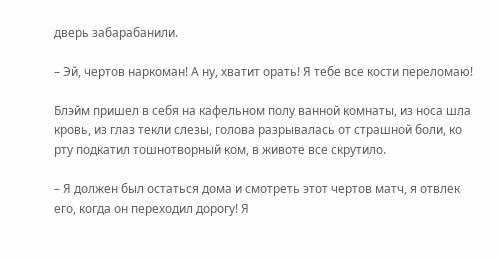дверь забарабанили.

– Эй, чертов наркоман! А ну, хватит орать! Я тебе все кости переломаю!

Блэйм пришел в себя на кафельном полу ванной комнаты, из носа шла кровь, из глаз текли слезы, голова разрывалась от страшной боли, ко рту подкатил тошнотворный ком, в животе все скрутило.

– Я должен был остаться дома и смотреть этот чертов матч, я отвлек его, когда он переходил дорогу! Я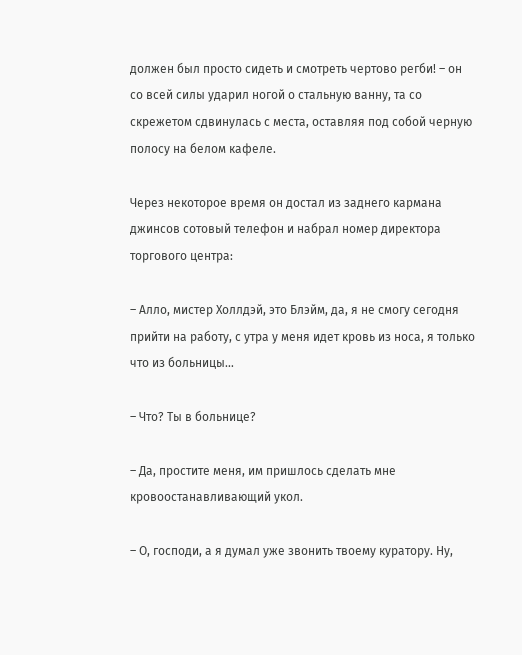должен был просто сидеть и смотреть чертово регби! – он со всей силы ударил ногой о стальную ванну, та со скрежетом сдвинулась с места, оставляя под собой черную полосу на белом кафеле.

Через некоторое время он достал из заднего кармана джинсов сотовый телефон и набрал номер директора торгового центра:

– Алло, мистер Холлдэй, это Блэйм, да, я не смогу сегодня прийти на работу, с утра у меня идет кровь из носа, я только что из больницы…

– Что? Ты в больнице?

– Да, простите меня, им пришлось сделать мне кровоостанавливающий укол.

– О, господи, а я думал уже звонить твоему куратору. Ну,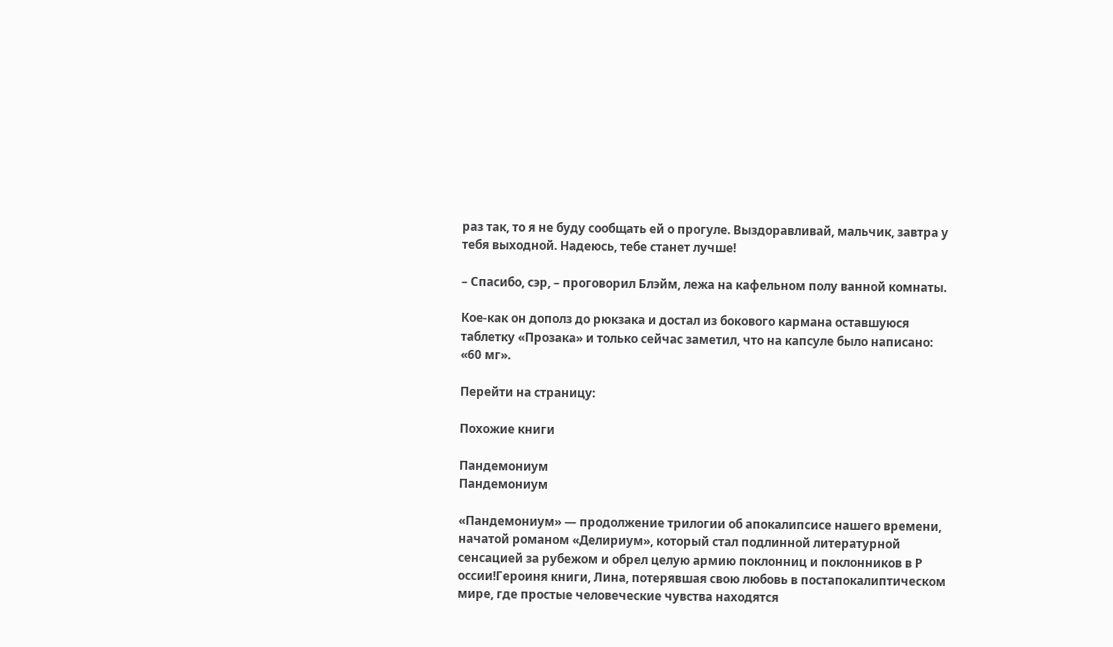раз так, то я не буду сообщать ей о прогуле. Выздоравливай, мальчик, завтра у тебя выходной. Надеюсь, тебе станет лучше!

– Спасибо, сэр, – проговорил Блэйм, лежа на кафельном полу ванной комнаты.

Кое-как он дополз до рюкзака и достал из бокового кармана оставшуюся таблетку «Прозака» и только сейчас заметил, что на капсуле было написано: «60 мг».

Перейти на страницу:

Похожие книги

Пандемониум
Пандемониум

«Пандемониум» — продолжение трилогии об апокалипсисе нашего времени, начатой романом «Делириум», который стал подлинной литературной сенсацией за рубежом и обрел целую армию поклонниц и поклонников в Р оссии!Героиня книги, Лина, потерявшая свою любовь в постапокалиптическом мире, где простые человеческие чувства находятся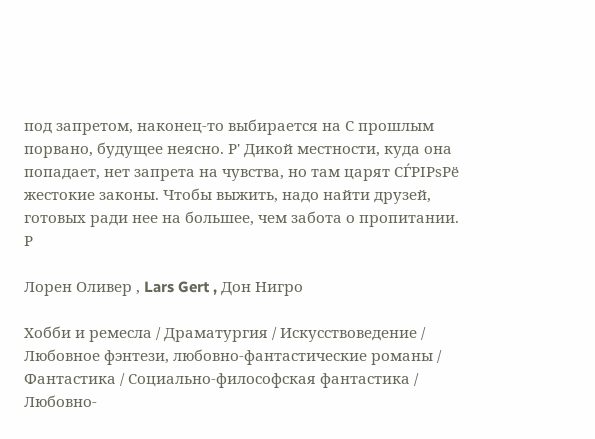под запретом, наконец-то выбирается на С прошлым порвано, будущее неясно. Р' Дикой местности, куда она попадает, нет запрета на чувства, но там царят СЃРІРѕРё жестокие законы. Чтобы выжить, надо найти друзей, готовых ради нее на большее, чем забота о пропитании. Р

Лорен Оливер , Lars Gert , Дон Нигро

Хобби и ремесла / Драматургия / Искусствоведение / Любовное фэнтези, любовно-фантастические романы / Фантастика / Социально-философская фантастика / Любовно-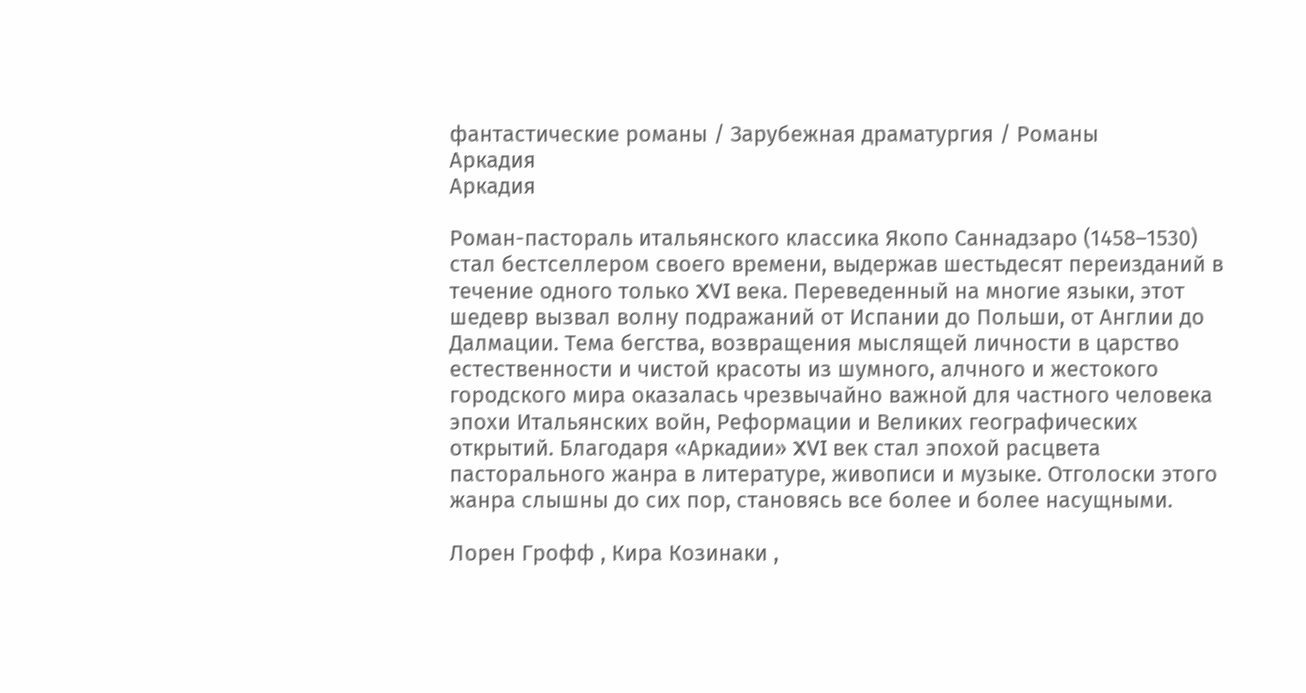фантастические романы / Зарубежная драматургия / Романы
Аркадия
Аркадия

Роман-пастораль итальянского классика Якопо Саннадзаро (1458–1530) стал бестселлером своего времени, выдержав шестьдесят переизданий в течение одного только XVI века. Переведенный на многие языки, этот шедевр вызвал волну подражаний от Испании до Польши, от Англии до Далмации. Тема бегства, возвращения мыслящей личности в царство естественности и чистой красоты из шумного, алчного и жестокого городского мира оказалась чрезвычайно важной для частного человека эпохи Итальянских войн, Реформации и Великих географических открытий. Благодаря «Аркадии» XVI век стал эпохой расцвета пасторального жанра в литературе, живописи и музыке. Отголоски этого жанра слышны до сих пор, становясь все более и более насущными.

Лорен Грофф , Кира Козинаки ,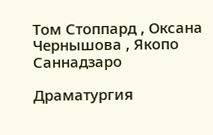Том Стоппард , Оксана Чернышова , Якопо Саннадзаро

Драматургия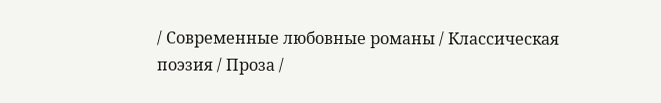/ Современные любовные романы / Классическая поэзия / Проза /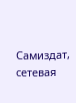Самиздат, сетевая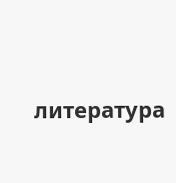литература